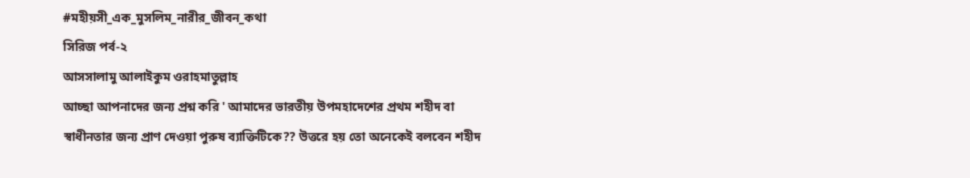#মহীয়সী_এক_মুসলিম_নারীর_জীবন_কথা
সিরিজ পর্ব-২
আসসালামু আলাইকুম ওরাহমাতুল্লাহ
আচ্ছা আপনাদের জন্য প্রশ্ন করি ' আমাদের ভারতীয় উপমহাদেশের প্রথম শহীদ বা স্বাধীনতার জন্য প্রাণ দেওয়া পুরুষ ব্যাক্তিটিকে?? উত্তরে হয় তো অনেকেই বলবেন শহীদ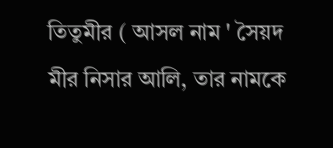তিতুমীর ( আসল নাম ' সৈয়দ মীর নিসার আলি, তার নামকে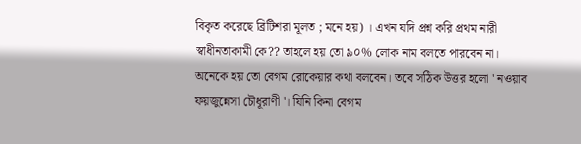বিকৃত করেছে ব্রিটিশরা মূলত ; মনে হয়) । এখন যদি প্রশ্ন করি প্রথম নারী স্বাধীনতাকামী কে?? তাহলে হয় তো ৯০% লোক নাম বলতে পারবেন না। অনেকে হয় তো বেগম রোকেয়ার কথা বলবেন। তবে সঠিক উত্তর হলো ' নওয়াব ফয়জুন্নেসা চৌধূরাণী '। যিনি কিনা বেগম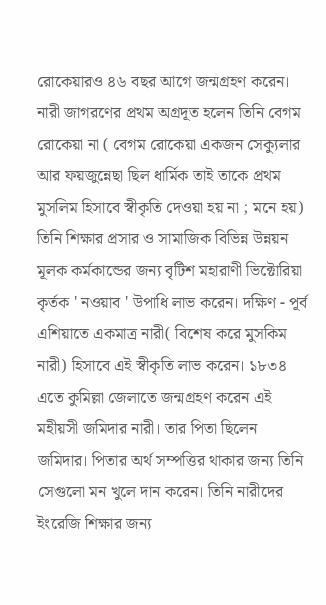রোকেয়ারও ৪৬ বছর আগে জন্মগ্রহণ করেন। নারী জাগরণের প্রথম অগ্রদূত হলেন তিনি বেগম রোকেয়া না ( বেগম রোকেয়া একজন সেক্যুলার আর ফয়জুন্নেছা ছিল ধার্মিক তাই তাকে প্রথম মুসলিম হিসাবে স্বীকৃতি দেওয়া হয় না ; মনে হয়) তিনি শিক্ষার প্রসার ও সামাজিক বিভিন্ন উন্নয়ন মূলক কর্মকান্ডের জন্য বৃটিশ মহারাণী ভিক্টোরিয়া কৃর্তক ' নওয়াব ' উপাধি লাভ করেন। দক্ষিণ - পূর্ব এশিয়াতে একমাত্র নারী( বিশেষ করে মুসকিম নারী) হিসাবে এই স্বীকৃতি লাভ করেন। ১৮৩৪ এতে কুমিল্লা জেলাতে জন্মগ্রহণ করেন এই মহীয়সী জমিদার নারী। তার পিতা ছিলেন জমিদার। পিতার অর্থ সম্পত্তির থাকার জন্য তিনি সেগুলো মন খুলে দান করেন। তিনি নারীদের ইংরেজি শিক্ষার জন্য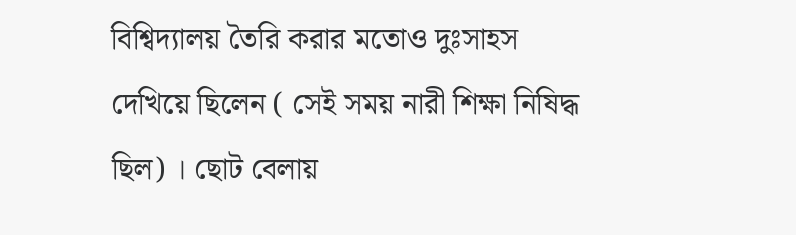বিশ্বিদ্যালয় তৈরি করার মতোও দুঃসাহস দেখিয়ে ছিলেন ( সেই সময় নারী শিক্ষা নিষিদ্ধ ছিল) । ছোট বেলায়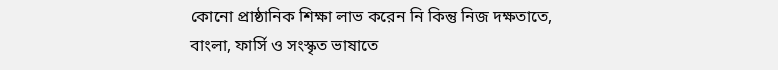কোনো প্রাষ্ঠানিক শিক্ষা লাভ করেন নি কিন্তু নিজ দক্ষতাতে, বাংলা, ফার্সি ও সংস্কৃত ভাষাতে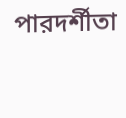পারদর্শীতা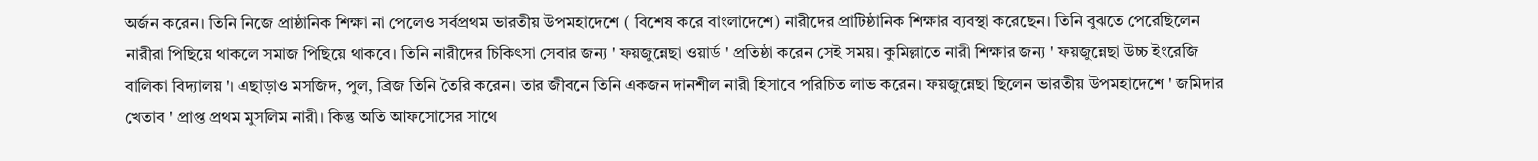অর্জন করেন। তিনি নিজে প্রাষ্ঠানিক শিক্ষা না পেলেও সর্বপ্রথম ভারতীয় উপমহাদেশে ( বিশেষ করে বাংলাদেশে) নারীদের প্রাটিষ্ঠানিক শিক্ষার ব্যবস্থা করেছেন। তিনি বুঝতে পেরেছিলেন নারীরা পিছিয়ে থাকলে সমাজ পিছিয়ে থাকবে। তিনি নারীদের চিকিৎসা সেবার জন্য ' ফয়জুন্নেছা ওয়ার্ড ' প্রতিষ্ঠা করেন সেই সময়। কুমিল্লাতে নারী শিক্ষার জন্য ' ফয়জুন্নেছা উচ্চ ইংরেজি বালিকা বিদ্যালয় '। এছাড়াও মসজিদ, পুল, ব্রিজ তিনি তৈরি করেন। তার জীবনে তিনি একজন দানশীল নারী হিসাবে পরিচিত লাভ করেন। ফয়জুন্নেছা ছিলেন ভারতীয় উপমহাদেশে ' জমিদার খেতাব ' প্রাপ্ত প্রথম মুসলিম নারী। কিন্তু অতি আফসোসের সাথে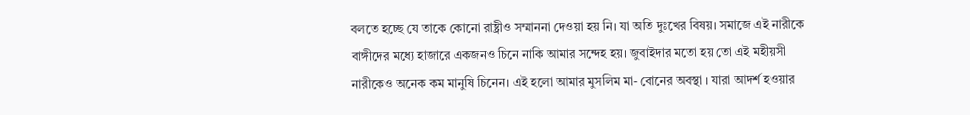বলতে হচ্ছে যে তাকে কোনো রাষ্ট্রীও সম্মাননা দেওয়া হয় নি। যা অতি দুঃখের বিষয়। সমাজে এই নারীকে বাঙ্গীদের মধ্যে হাজারে একজনও চিনে নাকি আমার সন্দেহ হয়। জুবাইদার মতো হয় তো এই মহীয়সী নারীকেও অনেক কম মানুষি চিনেন। এই হলো আমার মুসলিম মা- বোনের অবস্থা । যারা আদর্শ হওয়ার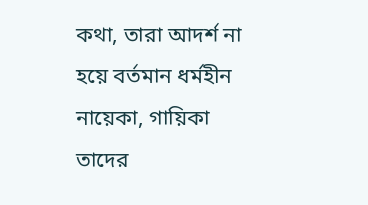কথা, তারা আদর্শ না হয়ে বর্তমান ধর্মহীন নায়েকা, গায়িকা তাদের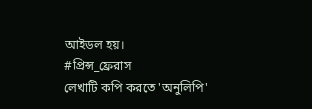আইডল হয়।
#প্রিন্স_ফ্রেরাস
লেখাটি কপি করতে 'অনুলিপি'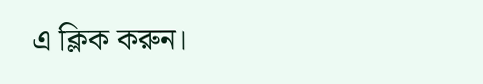এ ক্লিক করুন।